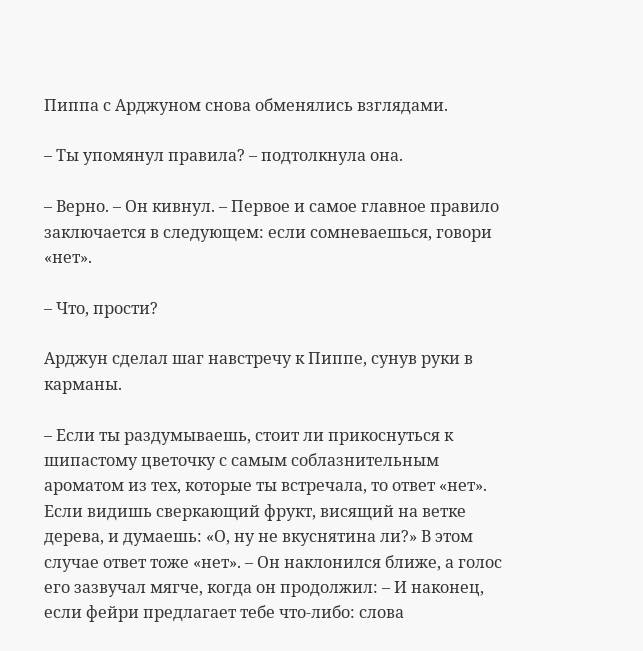Пиппа с Арджуном снова обменялись взглядами.

– Ты упомянул правила? – подтолкнула она.

– Верно. – Он кивнул. – Первое и самое главное правило заключается в следующем: если сомневаешься, говори «нет».

– Что, прости?

Арджун сделал шаг навстречу к Пиппе, сунув руки в карманы.

– Если ты раздумываешь, стоит ли прикоснуться к шипастому цветочку с самым соблазнительным ароматом из тех, которые ты встречала, то ответ «нет». Если видишь сверкающий фрукт, висящий на ветке дерева, и думаешь: «О, ну не вкуснятина ли?» В этом случае ответ тоже «нет». – Он наклонился ближе, а голос его зазвучал мягче, когда он продолжил: – И наконец, если фейри предлагает тебе что-либо: слова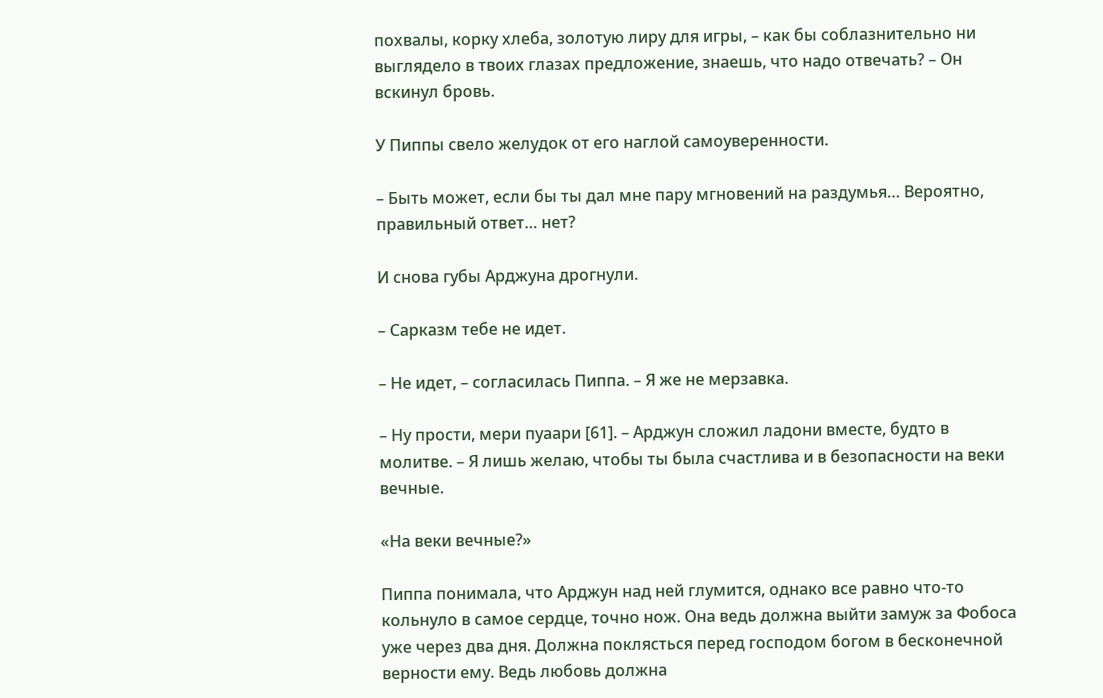похвалы, корку хлеба, золотую лиру для игры, – как бы соблазнительно ни выглядело в твоих глазах предложение, знаешь, что надо отвечать? – Он вскинул бровь.

У Пиппы свело желудок от его наглой самоуверенности.

– Быть может, если бы ты дал мне пару мгновений на раздумья… Вероятно, правильный ответ… нет?

И снова губы Арджуна дрогнули.

– Сарказм тебе не идет.

– Не идет, – согласилась Пиппа. – Я же не мерзавка.

– Ну прости, мери пуаари [61]. – Арджун сложил ладони вместе, будто в молитве. – Я лишь желаю, чтобы ты была счастлива и в безопасности на веки вечные.

«На веки вечные?»

Пиппа понимала, что Арджун над ней глумится, однако все равно что-то кольнуло в самое сердце, точно нож. Она ведь должна выйти замуж за Фобоса уже через два дня. Должна поклясться перед господом богом в бесконечной верности ему. Ведь любовь должна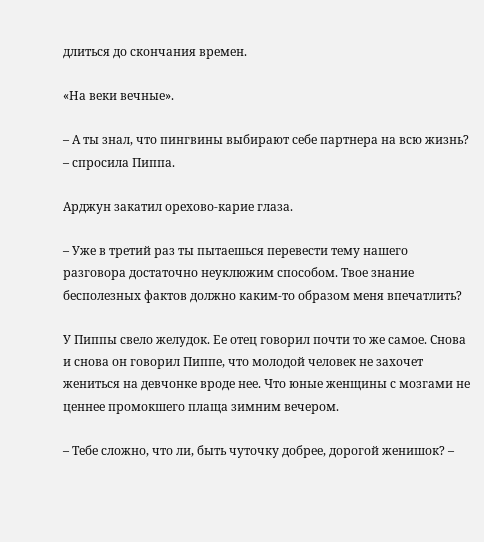длиться до скончания времен.

«На веки вечные».

– А ты знал, что пингвины выбирают себе партнера на всю жизнь? – спросила Пиппа.

Арджун закатил орехово-карие глаза.

– Уже в третий раз ты пытаешься перевести тему нашего разговора достаточно неуклюжим способом. Твое знание бесполезных фактов должно каким-то образом меня впечатлить?

У Пиппы свело желудок. Ее отец говорил почти то же самое. Снова и снова он говорил Пиппе, что молодой человек не захочет жениться на девчонке вроде нее. Что юные женщины с мозгами не ценнее промокшего плаща зимним вечером.

– Тебе сложно, что ли, быть чуточку добрее, дорогой женишок? –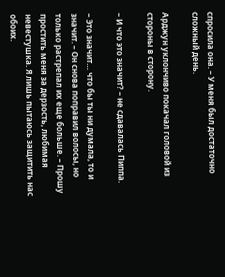спросила она. – У меня был достаточно сложный день.

Арджун уклончиво покачал головой из стороны в сторону.

– И что это значит? – не сдавалась Пиппа.

– Это значит… что бы ты ни думала, то и значит. – Он снова поправил волосы, но только растрепал их еще больше. – Прошу простить меня за дерзость, любимая невестушка. Я лишь пытаюсь защитить нас обоих.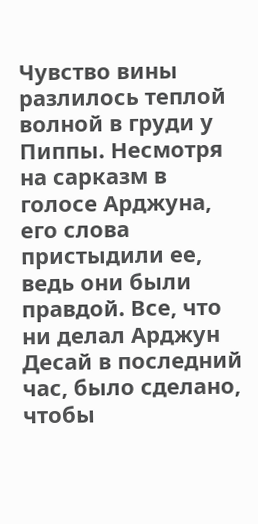Чувство вины разлилось теплой волной в груди у Пиппы. Несмотря на сарказм в голосе Арджуна, его слова пристыдили ее, ведь они были правдой. Все, что ни делал Арджун Десай в последний час, было сделано, чтобы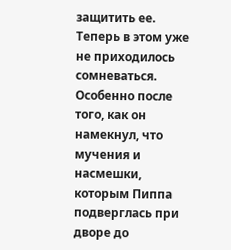защитить ее. Теперь в этом уже не приходилось сомневаться. Особенно после того, как он намекнул, что мучения и насмешки, которым Пиппа подверглась при дворе до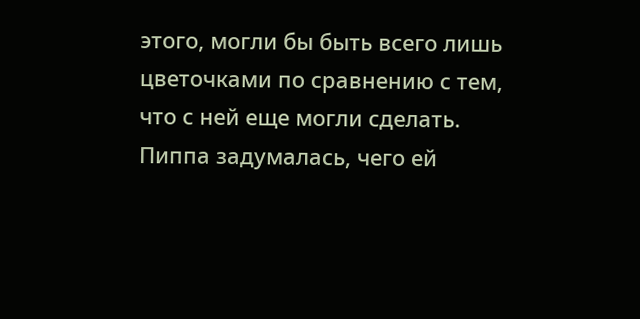этого, могли бы быть всего лишь цветочками по сравнению с тем, что с ней еще могли сделать. Пиппа задумалась, чего ей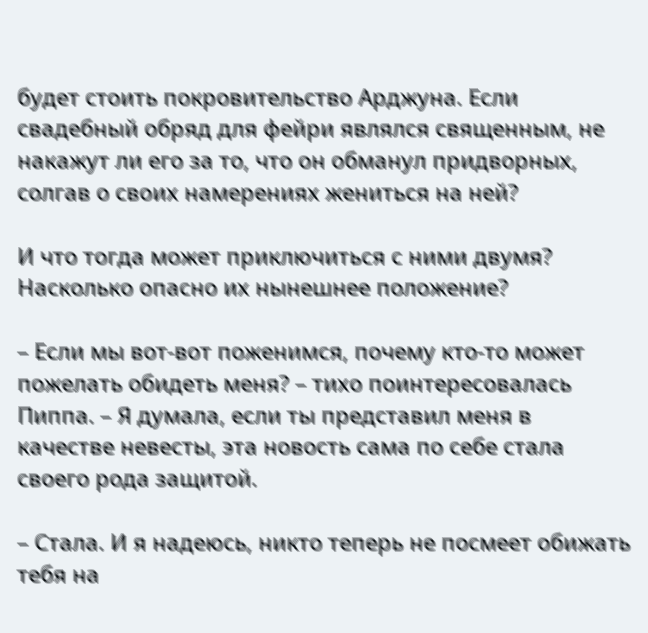будет стоить покровительство Арджуна. Если свадебный обряд для фейри являлся священным, не накажут ли его за то, что он обманул придворных, солгав о своих намерениях жениться на ней?

И что тогда может приключиться с ними двумя? Насколько опасно их нынешнее положение?

– Если мы вот-вот поженимся, почему кто-то может пожелать обидеть меня? – тихо поинтересовалась Пиппа. – Я думала, если ты представил меня в качестве невесты, эта новость сама по себе стала своего рода защитой.

– Стала. И я надеюсь, никто теперь не посмеет обижать тебя на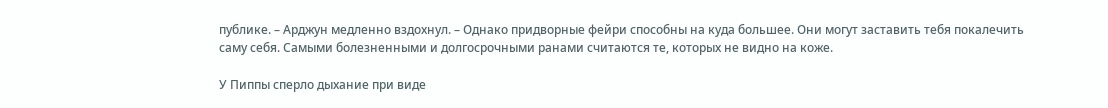публике. – Арджун медленно вздохнул. – Однако придворные фейри способны на куда большее. Они могут заставить тебя покалечить саму себя. Самыми болезненными и долгосрочными ранами считаются те, которых не видно на коже.

У Пиппы сперло дыхание при виде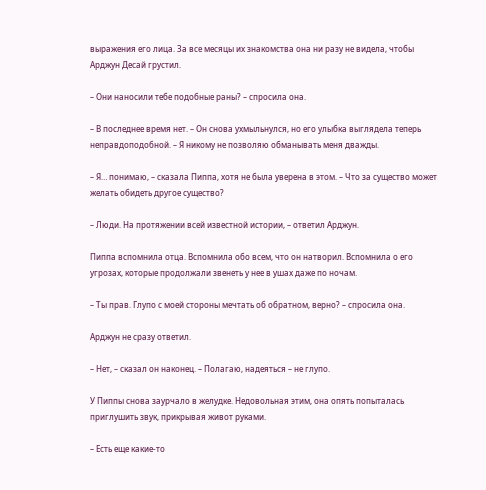выражения его лица. За все месяцы их знакомства она ни разу не видела, чтобы Арджун Десай грустил.

– Они наносили тебе подобные раны? – спросила она.

– В последнее время нет. – Он снова ухмыльнулся, но его улыбка выглядела теперь неправдоподобной. – Я никому не позволяю обманывать меня дважды.

– Я… понимаю, – сказала Пиппа, хотя не была уверена в этом. – Что за существо может желать обидеть другое существо?

– Люди. На протяжении всей известной истории, – ответил Арджун.

Пиппа вспомнила отца. Вспомнила обо всем, что он натворил. Вспомнила о его угрозах, которые продолжали звенеть у нее в ушах даже по ночам.

– Ты прав. Глупо с моей стороны мечтать об обратном, верно? – спросила она.

Арджун не сразу ответил.

– Нет, – сказал он наконец. – Полагаю, надеяться – не глупо.

У Пиппы снова заурчало в желудке. Недовольная этим, она опять попыталась приглушить звук, прикрывая живот руками.

– Есть еще какие-то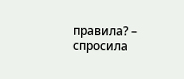правила? – спросила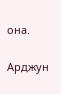она.

Арджун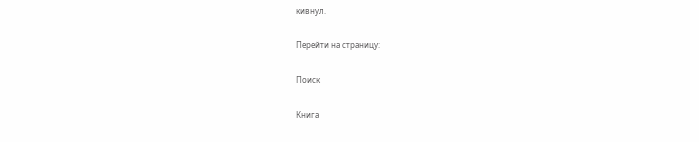кивнул.

Перейти на страницу:

Поиск

Книга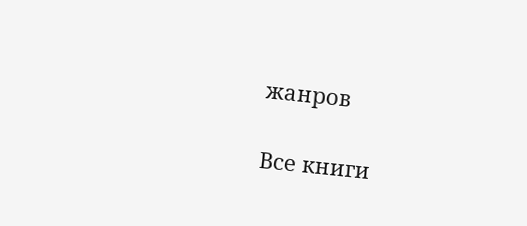жанров

Все книги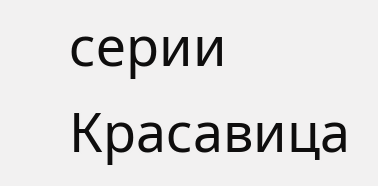серии Красавица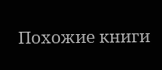Похожие книги